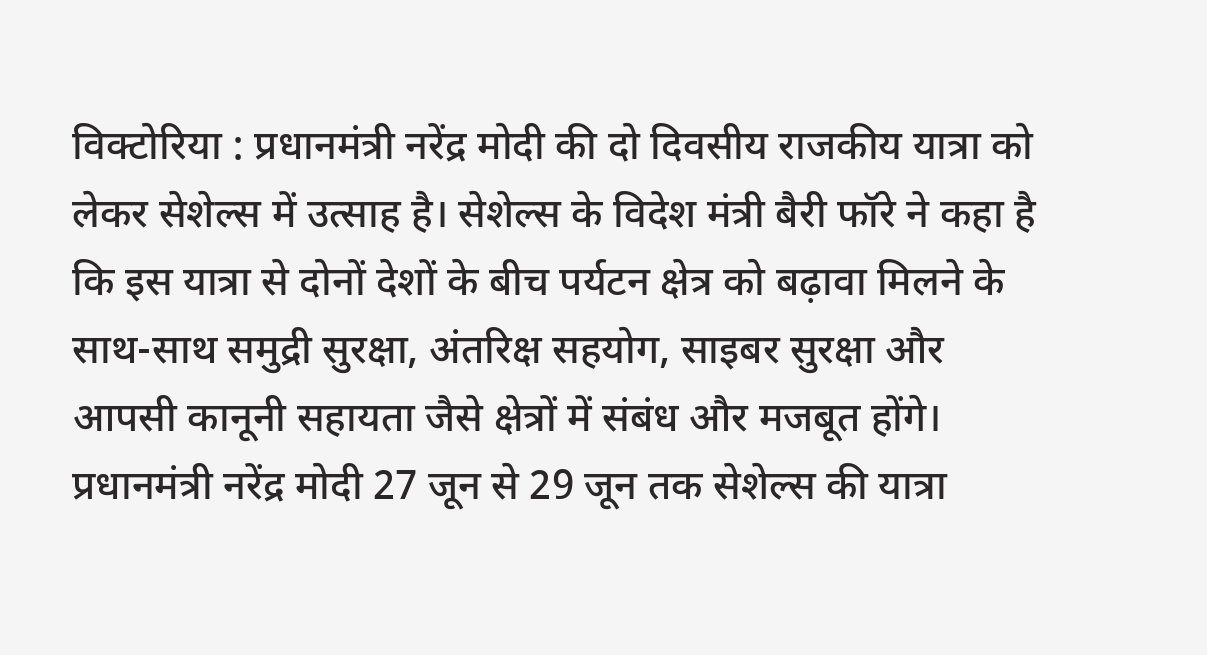विक्टोरिया : प्रधानमंत्री नरेंद्र मोदी की दो दिवसीय राजकीय यात्रा को लेकर सेशेल्स में उत्साह है। सेशेल्स के विदेश मंत्री बैरी फॉरे ने कहा है कि इस यात्रा से दोनों देशों के बीच पर्यटन क्षेत्र को बढ़ावा मिलने के साथ-साथ समुद्री सुरक्षा, अंतरिक्ष सहयोग, साइबर सुरक्षा और आपसी कानूनी सहायता जैसे क्षेत्रों में संबंध और मजबूत होंगे।
प्रधानमंत्री नरेंद्र मोदी 27 जून से 29 जून तक सेशेल्स की यात्रा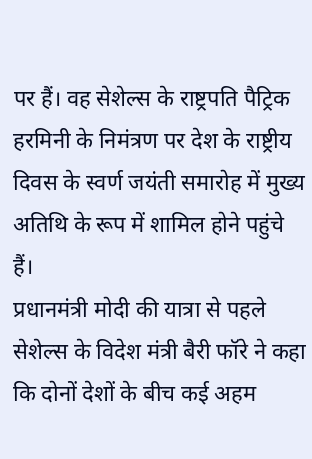पर हैं। वह सेशेल्स के राष्ट्रपति पैट्रिक हरमिनी के निमंत्रण पर देश के राष्ट्रीय दिवस के स्वर्ण जयंती समारोह में मुख्य अतिथि के रूप में शामिल होने पहुंचे हैं।
प्रधानमंत्री मोदी की यात्रा से पहले सेशेल्स के विदेश मंत्री बैरी फॉरे ने कहा कि दोनों देशों के बीच कई अहम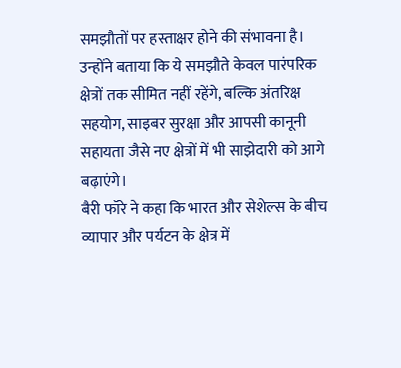समझौतों पर हस्ताक्षर होने की संभावना है। उन्होंने बताया कि ये समझौते केवल पारंपरिक क्षेत्रों तक सीमित नहीं रहेंगे, बल्कि अंतरिक्ष सहयोग, साइबर सुरक्षा और आपसी कानूनी सहायता जैसे नए क्षेत्रों में भी साझेदारी को आगे बढ़ाएंगे।
बैरी फॉरे ने कहा कि भारत और सेशेल्स के बीच व्यापार और पर्यटन के क्षेत्र में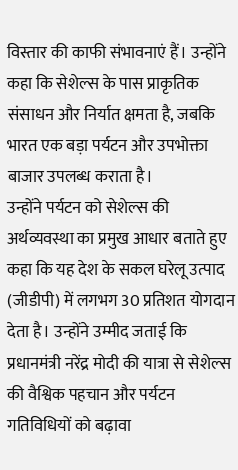विस्तार की काफी संभावनाएं हैं। उन्होंने कहा कि सेशेल्स के पास प्राकृतिक संसाधन और निर्यात क्षमता है, जबकि भारत एक बड़ा पर्यटन और उपभोक्ता बाजार उपलब्ध कराता है।
उन्होंने पर्यटन को सेशेल्स की अर्थव्यवस्था का प्रमुख आधार बताते हुए कहा कि यह देश के सकल घरेलू उत्पाद (जीडीपी) में लगभग 30 प्रतिशत योगदान देता है। उन्होंने उम्मीद जताई कि प्रधानमंत्री नरेंद्र मोदी की यात्रा से सेशेल्स की वैश्विक पहचान और पर्यटन गतिविधियों को बढ़ावा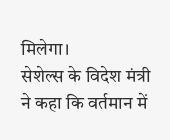मिलेगा।
सेशेल्स के विदेश मंत्री ने कहा कि वर्तमान में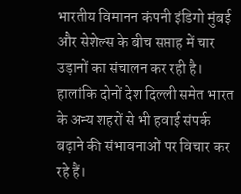भारतीय विमानन कंपनी इंडिगो मुंबई और सेशेल्स के बीच सप्ताह में चार उड़ानों का संचालन कर रही है। हालांकि दोनों देश दिल्ली समेत भारत के अन्य शहरों से भी हवाई संपर्क बढ़ाने की संभावनाओं पर विचार कर रहे हैं।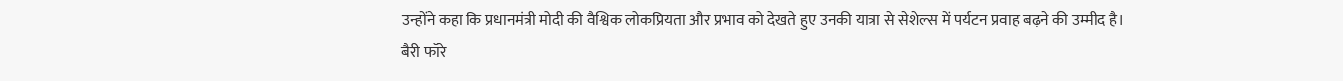उन्होंने कहा कि प्रधानमंत्री मोदी की वैश्विक लोकप्रियता और प्रभाव को देखते हुए उनकी यात्रा से सेशेल्स में पर्यटन प्रवाह बढ़ने की उम्मीद है।
बैरी फॉरे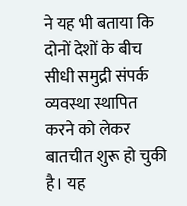ने यह भी बताया कि दोनों देशों के बीच सीधी समुद्री संपर्क व्यवस्था स्थापित करने को लेकर बातचीत शुरू हो चुकी है। यह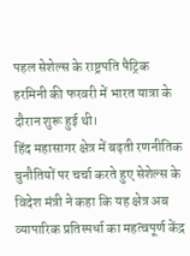पहल सेशेल्स के राष्ट्रपति पैट्रिक हरमिनी की फरवरी में भारत यात्रा के दौरान शुरू हुई थी।
हिंद महासागर क्षेत्र में बढ़ती रणनीतिक चुनौतियों पर चर्चा करते हुए सेशेल्स के विदेश मंत्री ने कहा कि यह क्षेत्र अब व्यापारिक प्रतिस्पर्धा का महत्वपूर्ण केंद्र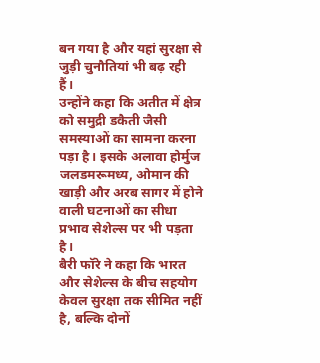बन गया है और यहां सुरक्षा से जुड़ी चुनौतियां भी बढ़ रही हैं।
उन्होंने कहा कि अतीत में क्षेत्र को समुद्री डकैती जैसी समस्याओं का सामना करना पड़ा है। इसके अलावा होर्मुज जलडमरूमध्य, ओमान की खाड़ी और अरब सागर में होने वाली घटनाओं का सीधा प्रभाव सेशेल्स पर भी पड़ता है।
बैरी फॉरे ने कहा कि भारत और सेशेल्स के बीच सहयोग केवल सुरक्षा तक सीमित नहीं है, बल्कि दोनों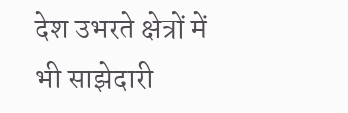देश उभरते क्षेत्रों में भी साझेदारी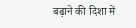बढ़ाने की दिशा में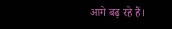आगे बढ़ रहे हैं।